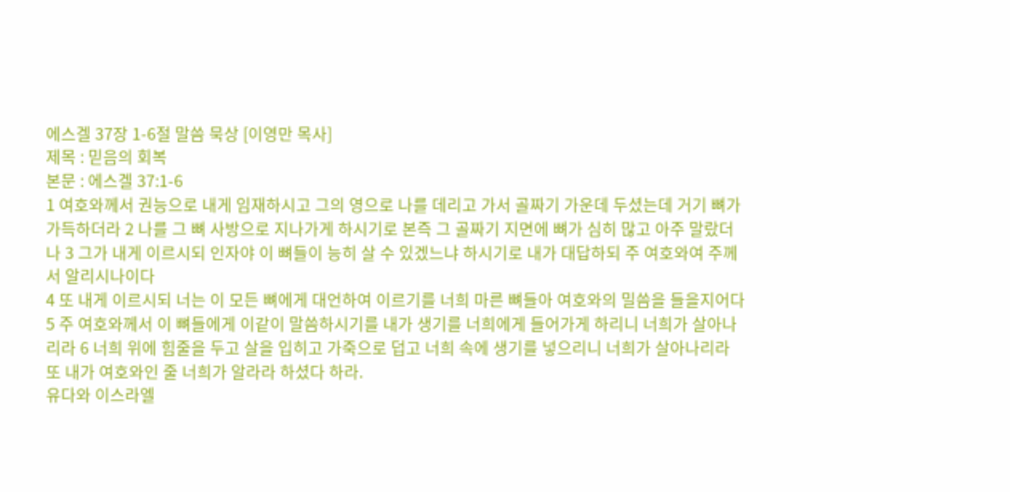에스겔 37장 1-6절 말씀 묵상 [이영만 목사]
제목 : 믿음의 회복
본문 : 에스겔 37:1-6
1 여호와께서 권능으로 내게 임재하시고 그의 영으로 나를 데리고 가서 골짜기 가운데 두셨는데 거기 뼈가 가득하더라 2 나를 그 뼈 사방으로 지나가게 하시기로 본즉 그 골짜기 지면에 뼈가 심히 많고 아주 말랐더나 3 그가 내게 이르시되 인자야 이 뼈들이 능히 살 수 있겠느냐 하시기로 내가 대답하되 주 여호와여 주께서 알리시나이다
4 또 내게 이르시되 너는 이 모든 뼈에게 대언하여 이르기를 너희 마른 뼈들아 여호와의 밀씀을 들을지어다 5 주 여호와께서 이 뼈들에게 이같이 말씀하시기를 내가 생기를 너희에게 들어가게 하리니 너희가 살아나리라 6 너희 위에 힘줄을 두고 살을 입히고 가죽으로 덥고 너희 속에 생기를 넣으리니 너희가 살아나리라 또 내가 여호와인 줄 너희가 알라라 하셨다 하라.
유다와 이스라엘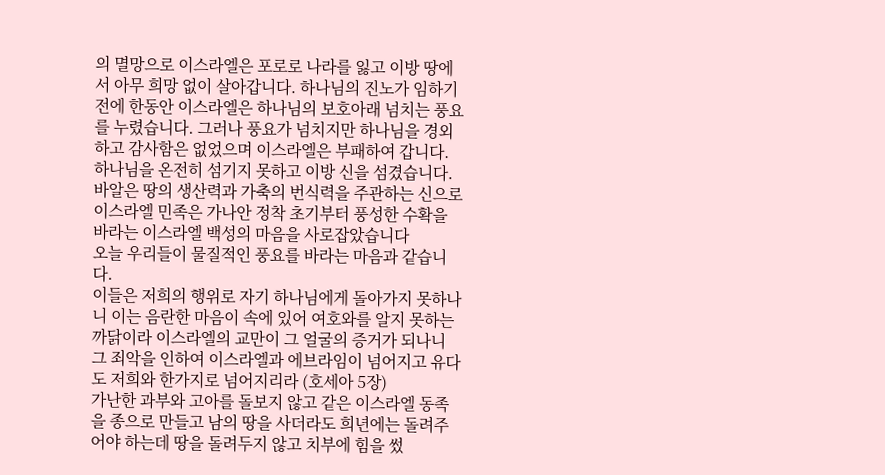의 멸망으로 이스라엘은 포로로 나라를 잃고 이방 땅에서 아무 희망 없이 살아갑니다. 하나님의 진노가 임하기 전에 한동안 이스라엘은 하나님의 보호아래 넘치는 풍요를 누렸습니다. 그러나 풍요가 넘치지만 하나님을 경외하고 감사함은 없었으며 이스라엘은 부패하여 갑니다. 하나님을 온전히 섬기지 못하고 이방 신을 섬겼습니다. 바알은 땅의 생산력과 가축의 번식력을 주관하는 신으로 이스라엘 민족은 가나안 정착 초기부터 풍성한 수확을 바라는 이스라엘 백성의 마음을 사로잡았습니다
오늘 우리들이 물질적인 풍요를 바라는 마음과 같습니다.
이들은 저희의 행위로 자기 하나님에게 돌아가지 못하나니 이는 음란한 마음이 속에 있어 여호와를 알지 못하는 까닭이라 이스라엘의 교만이 그 얼굴의 증거가 되나니 그 죄악을 인하여 이스라엘과 에브라임이 넘어지고 유다도 저희와 한가지로 넘어지리라 (호세아 5장)
가난한 과부와 고아를 돌보지 않고 같은 이스라엘 동족을 종으로 만들고 남의 땅을 사더라도 희년에는 돌려주어야 하는데 땅을 돌려두지 않고 치부에 힘을 썼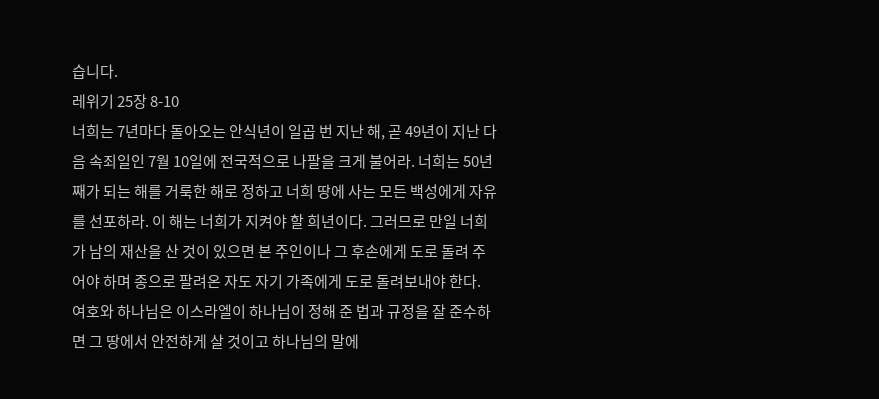습니다.
레위기 25장 8-10
너희는 7년마다 돌아오는 안식년이 일곱 번 지난 해, 곧 49년이 지난 다음 속죄일인 7월 10일에 전국적으로 나팔을 크게 불어라. 너희는 50년째가 되는 해를 거룩한 해로 정하고 너희 땅에 사는 모든 백성에게 자유를 선포하라. 이 해는 너희가 지켜야 할 희년이다. 그러므로 만일 너희가 남의 재산을 산 것이 있으면 본 주인이나 그 후손에게 도로 돌려 주어야 하며 종으로 팔려온 자도 자기 가족에게 도로 돌려보내야 한다.
여호와 하나님은 이스라엘이 하나님이 정해 준 법과 규정을 잘 준수하면 그 땅에서 안전하게 살 것이고 하나님의 말에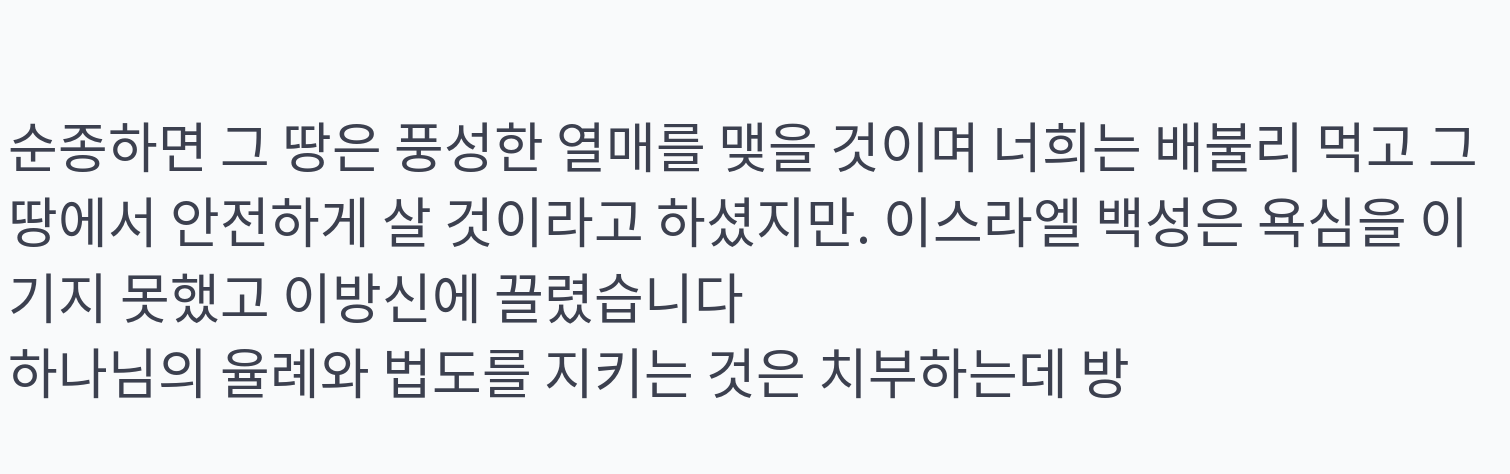순종하면 그 땅은 풍성한 열매를 맺을 것이며 너희는 배불리 먹고 그 땅에서 안전하게 살 것이라고 하셨지만. 이스라엘 백성은 욕심을 이기지 못했고 이방신에 끌렸습니다
하나님의 율례와 법도를 지키는 것은 치부하는데 방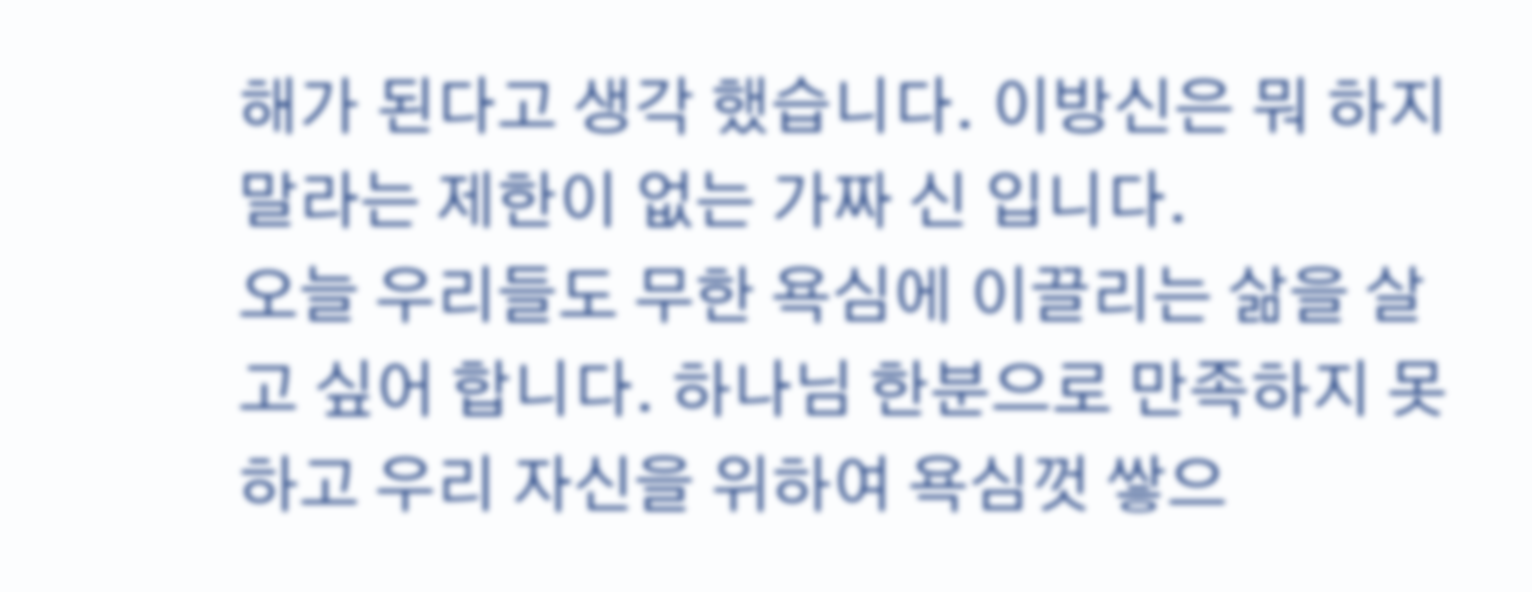해가 된다고 생각 했습니다. 이방신은 뭐 하지말라는 제한이 없는 가짜 신 입니다.
오늘 우리들도 무한 욕심에 이끌리는 삶을 살고 싶어 합니다. 하나님 한분으로 만족하지 못하고 우리 자신을 위하여 욕심껏 쌓으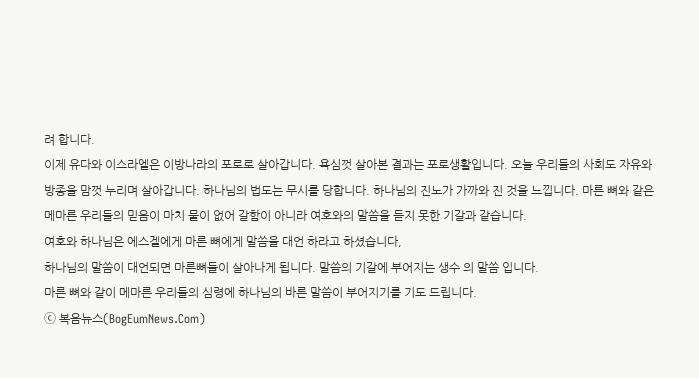려 합니다.
이제 유다와 이스라엘은 이방나라의 포로로 살아갑니다. 욕심껏 살아본 결과는 포로생활입니다. 오늘 우리들의 사회도 자유와 방종을 맘껏 누리며 살아갑니다. 하나님의 법도는 무시를 당합니다. 하나님의 진노가 가까와 진 것을 느낍니다. 마른 뼈와 같은 메마른 우리들의 믿음이 마치 물이 없어 갈함이 아니라 여호와의 말씀을 듣지 못한 기갈과 같습니다.
여호와 하나님은 에스겔에게 마른 뼈에게 말씀을 대언 하라고 하셨습니다,
하나님의 말씀이 대언되면 마른뼈들이 살아나게 됩니다. 말씀의 기갈에 부어지는 생수 의 말씀 입니다.
마른 뼈와 같이 메마른 우리들의 심령에 하나님의 바른 말씀이 부어지기를 기도 드립니다.
ⓒ 복음뉴스(BogEumNews.Com)